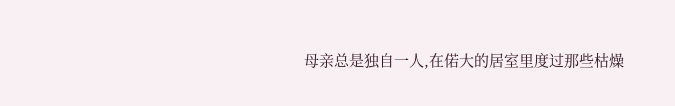母亲总是独自一人,在偌大的居室里度过那些枯燥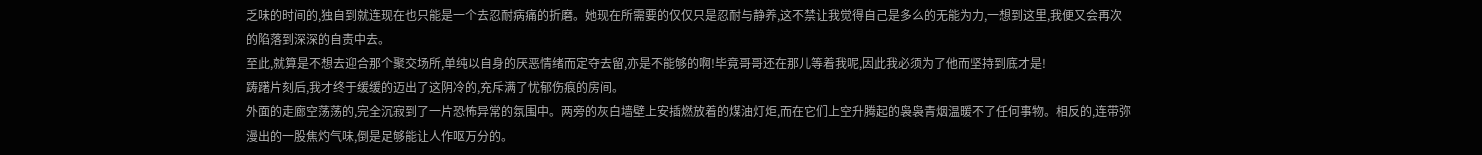乏味的时间的,独自到就连现在也只能是一个去忍耐病痛的折磨。她现在所需要的仅仅只是忍耐与静养,这不禁让我觉得自己是多么的无能为力,一想到这里,我便又会再次的陷落到深深的自责中去。
至此,就算是不想去迎合那个聚交场所,单纯以自身的厌恶情绪而定夺去留,亦是不能够的啊!毕竟哥哥还在那儿等着我呢,因此我必须为了他而坚持到底才是!
踌躇片刻后,我才终于缓缓的迈出了这阴冷的,充斥满了忧郁伤痕的房间。
外面的走廊空荡荡的,完全沉寂到了一片恐怖异常的氛围中。两旁的灰白墙壁上安插燃放着的煤油灯炬,而在它们上空升腾起的袅袅青烟温暖不了任何事物。相反的,连带弥漫出的一股焦灼气味,倒是足够能让人作呕万分的。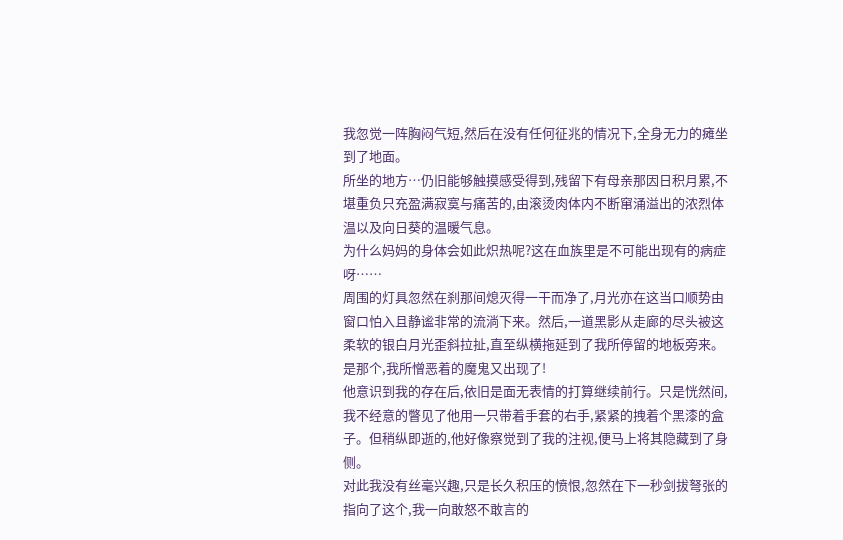我忽觉一阵胸闷气短,然后在没有任何征兆的情况下,全身无力的瘫坐到了地面。
所坐的地方…仍旧能够触摸感受得到,残留下有母亲那因日积月累,不堪重负只充盈满寂寞与痛苦的,由滚烫肉体内不断窜涌溢出的浓烈体温以及向日葵的温暖气息。
为什么妈妈的身体会如此炽热呢?这在血族里是不可能出现有的病症呀……
周围的灯具忽然在刹那间熄灭得一干而净了,月光亦在这当口顺势由窗口怕入且静谧非常的流淌下来。然后,一道黑影从走廊的尽头被这柔软的银白月光歪斜拉扯,直至纵横拖延到了我所停留的地板旁来。
是那个,我所憎恶着的魔鬼又出现了!
他意识到我的存在后,依旧是面无表情的打算继续前行。只是恍然间,我不经意的瞥见了他用一只带着手套的右手,紧紧的拽着个黑漆的盒子。但稍纵即逝的,他好像察觉到了我的注视,便马上将其隐藏到了身侧。
对此我没有丝毫兴趣,只是长久积压的愤恨,忽然在下一秒剑拔弩张的指向了这个,我一向敢怒不敢言的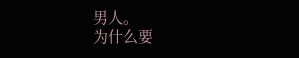男人。
为什么要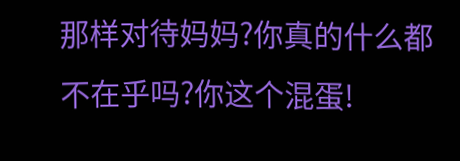那样对待妈妈?你真的什么都不在乎吗?你这个混蛋!